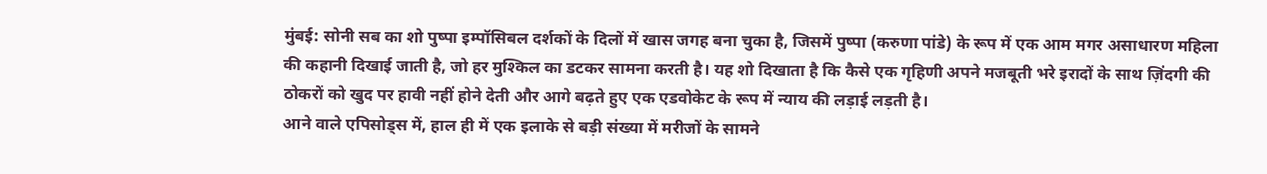मुंबई: सोनी सब का शो पुष्पा इम्पॉसिबल दर्शकों के दिलों में खास जगह बना चुका है, जिसमें पुष्पा (करुणा पांडे) के रूप में एक आम मगर असाधारण महिला की कहानी दिखाई जाती है, जो हर मुश्किल का डटकर सामना करती है। यह शो दिखाता है कि कैसे एक गृहिणी अपने मजबूती भरे इरादों के साथ ज़िंदगी की ठोकरों को खुद पर हावी नहीं होने देती और आगे बढ़ते हुए एक एडवोकेट के रूप में न्याय की लड़ाई लड़ती है।
आने वाले एपिसोड्स में, हाल ही में एक इलाके से बड़ी संख्या में मरीजों के सामने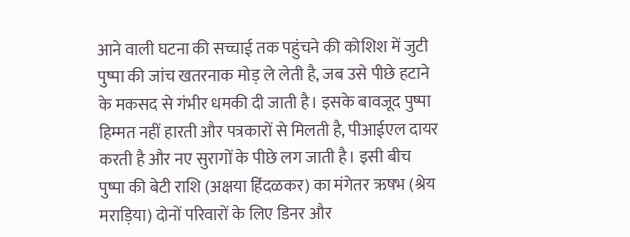आने वाली घटना की सच्चाई तक पहुंचने की कोशिश में जुटी पुष्पा की जांच खतरनाक मोड़ ले लेती है, जब उसे पीछे हटाने के मकसद से गंभीर धमकी दी जाती है। इसके बावजूद पुष्पा हिम्मत नहीं हारती और पत्रकारों से मिलती है, पीआईएल दायर करती है और नए सुरागों के पीछे लग जाती है। इसी बीच पुष्पा की बेटी राशि (अक्षया हिंदळकर) का मंगेतर ऋषभ (श्रेय मराड़िया) दोनों परिवारों के लिए डिनर और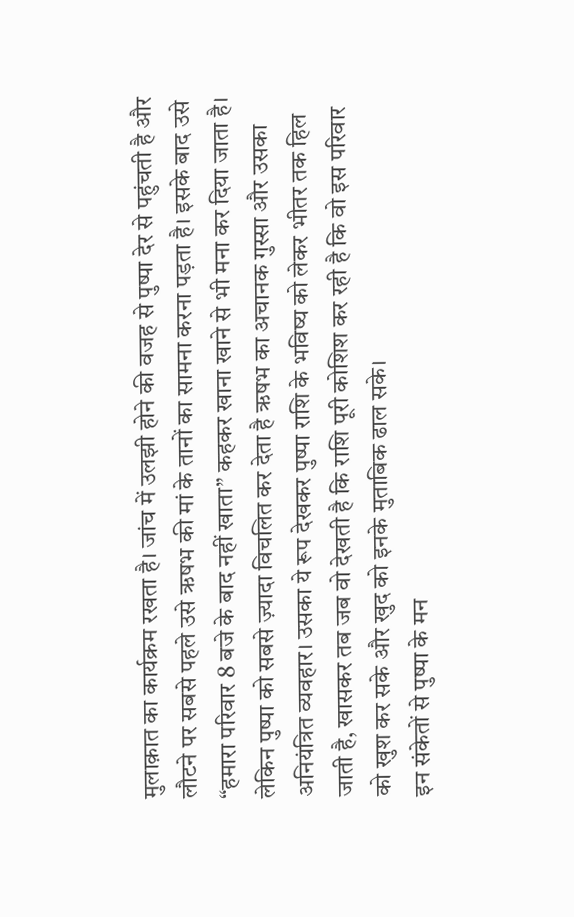मुलाक़ात का कार्यक्रम रखता है। जांच में उलझी होने की वजह से पुष्पा देर से पहुंचती है और लौटने पर सबसे पहले उसे ऋषभ की मां के तानों का सामना करना पड़ता है। इसके बाद उसे “हमारा परिवार 8 बजे के बाद नहीं खाता” कहकर खाना खाने से भी मना कर दिया जाता है। लेकिन पुष्पा को सबसे ज़्यादा विचलित कर देता है ऋषभ का अचानक गुस्सा और उसका अनियंत्रित व्यवहार। उसका ये रूप देखकर पुष्पा राशि के भविष्य को लेकर भीतर तक हिल जाती है, खासकर तब जब वो देखती है कि राशि पूरी कोशिश कर रही है कि वो इस परिवार को खुश कर सके और खुद को इनके मुताबिक ढाल सके।
इन संकेतों से पुष्पा के मन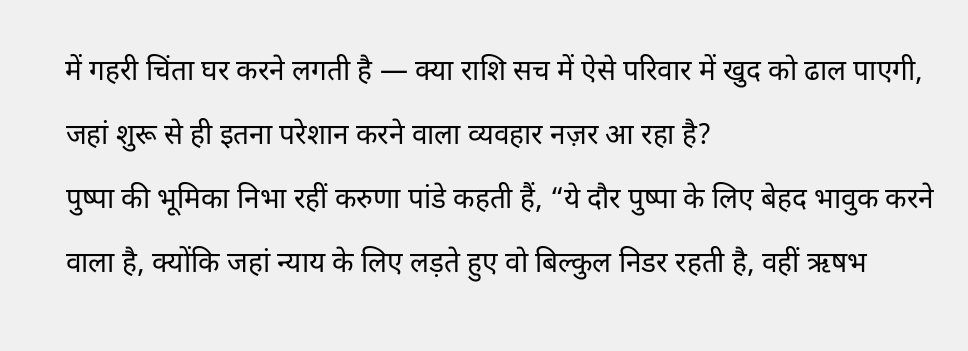में गहरी चिंता घर करने लगती है — क्या राशि सच में ऐसे परिवार में खुद को ढाल पाएगी, जहां शुरू से ही इतना परेशान करने वाला व्यवहार नज़र आ रहा है?
पुष्पा की भूमिका निभा रहीं करुणा पांडे कहती हैं, “ये दौर पुष्पा के लिए बेहद भावुक करने वाला है, क्योंकि जहां न्याय के लिए लड़ते हुए वो बिल्कुल निडर रहती है, वहीं ऋषभ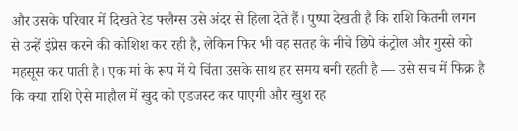और उसके परिवार में दिखते रेड फ्लैग्स उसे अंदर से हिला देते हैं। पुष्पा देखती है कि राशि कितनी लगन से उन्हें इंप्रेस करने की कोशिश कर रही है, लेकिन फिर भी वह सतह के नीचे छिपे कंट्रोल और गुस्से को महसूस कर पाती है। एक मां के रूप में ये चिंता उसके साथ हर समय बनी रहती है — उसे सच में फिक्र है कि क्या राशि ऐसे माहौल में खुद को एडजस्ट कर पाएगी और खुश रह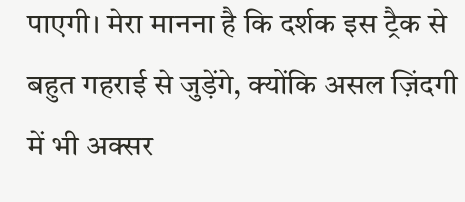पाएगी। मेरा मानना है कि दर्शक इस ट्रैक से बहुत गहराई से जुड़ेंगे, क्योंकि असल ज़िंदगी में भी अक्सर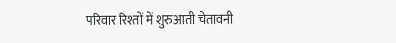परिवार रिश्तों में शुरुआती चेतावनी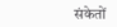संकेतों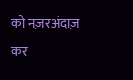को नज़रअंदाज़ कर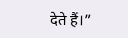देते हैं।”